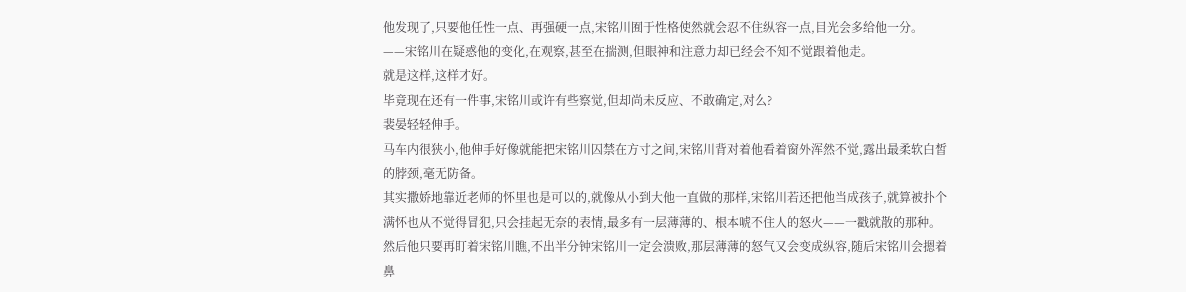他发现了,只要他任性一点、再强硬一点,宋铭川囿于性格使然就会忍不住纵容一点,目光会多给他一分。
——宋铭川在疑惑他的变化,在观察,甚至在揣测,但眼神和注意力却已经会不知不觉跟着他走。
就是这样,这样才好。
毕竟现在还有一件事,宋铭川或许有些察觉,但却尚未反应、不敢确定,对么?
裴晏轻轻伸手。
马车内很狭小,他伸手好像就能把宋铭川囚禁在方寸之间,宋铭川背对着他看着窗外浑然不觉,露出最柔软白皙的脖颈,毫无防备。
其实撒娇地靠近老师的怀里也是可以的,就像从小到大他一直做的那样,宋铭川若还把他当成孩子,就算被扑个满怀也从不觉得冒犯,只会挂起无奈的表情,最多有一层薄薄的、根本唬不住人的怒火——一戳就散的那种。
然后他只要再盯着宋铭川瞧,不出半分钟宋铭川一定会溃败,那层薄薄的怒气又会变成纵容,随后宋铭川会摁着鼻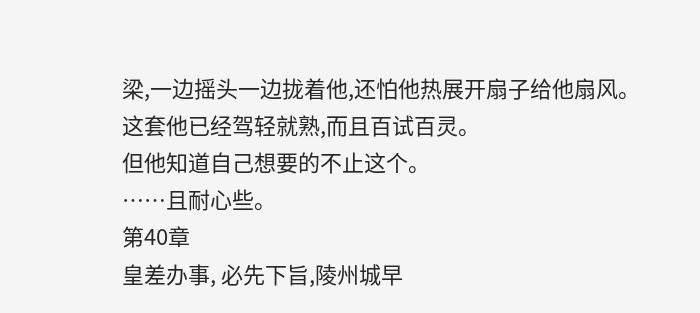梁,一边摇头一边拢着他,还怕他热展开扇子给他扇风。
这套他已经驾轻就熟,而且百试百灵。
但他知道自己想要的不止这个。
……且耐心些。
第40章
皇差办事, 必先下旨,陵州城早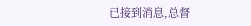已接到消息,总督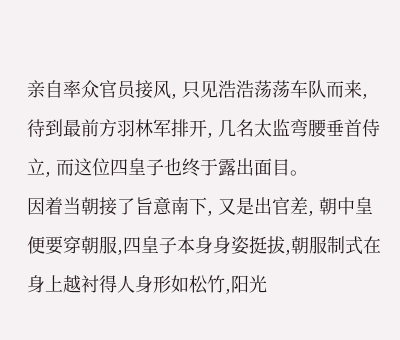亲自率众官员接风, 只见浩浩荡荡车队而来, 待到最前方羽林军排开, 几名太监弯腰垂首侍立, 而这位四皇子也终于露出面目。
因着当朝接了旨意南下, 又是出官差, 朝中皇便要穿朝服,四皇子本身身姿挺拔,朝服制式在身上越衬得人身形如松竹,阳光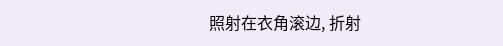照射在衣角滚边, 折射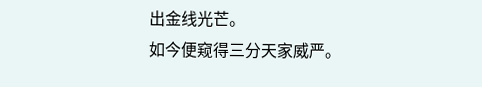出金线光芒。
如今便窥得三分天家威严。